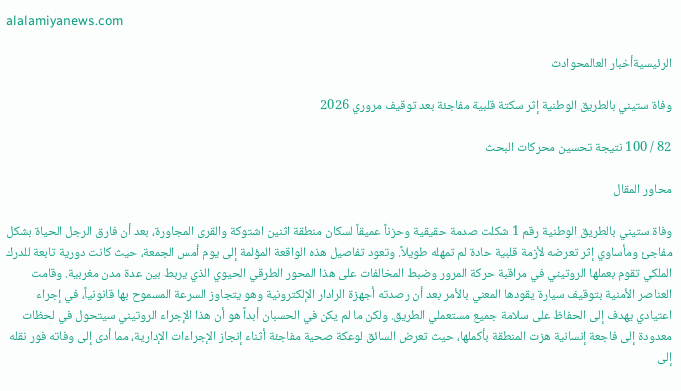alalamiyanews.com

الرئيسيةأخبار العالمحوادث

وفاة ستيني بالطريق الوطنية إثر سكتة قلبية مفاجئة بعد توقيف مروري 2026

82 / 100 نتيجة تحسين محركات البحث

محاور المقال

وفاة ستيني بالطريق الوطنية رقم 1 شكلت صدمة حقيقية وحزناً عميقاً لسكان منطقة اثنين اشتوكة والقرى المجاورة، بعد أن فارق الرجل الحياة بشكل مفاجئ ومأساوي إثر تعرضه لأزمة قلبية حادة لم تمهله طويلاً. وتعود تفاصيل هذه الواقعة المؤلمة إلى يوم أمس الجمعة، حيث كانت دورية تابعة للدرك الملكي تقوم بعملها الروتيني في مراقبة حركة المرور وضبط المخالفات على هذا المحور الطرقي الحيوي الذي يربط بين عدة مدن مغربية. وقامت العناصر الأمنية بتوقيف سيارة يقودها المعني بالأمر بعد أن رصدته أجهزة الرادار الإلكترونية وهو يتجاوز السرعة المسموح بها قانونياً، في إجراء اعتيادي يهدف إلى الحفاظ على سلامة جميع مستعملي الطريق. ولكن ما لم يكن في الحسبان أبداً هو أن هذا الإجراء الروتيني سيتحول في لحظات معدودة إلى فاجعة إنسانية هزت المنطقة بأكملها، حيث تعرض السائق لوعكة صحية مفاجئة أثناء إنجاز الإجراءات الإدارية، مما أدى إلى وفاته فور نقله إلى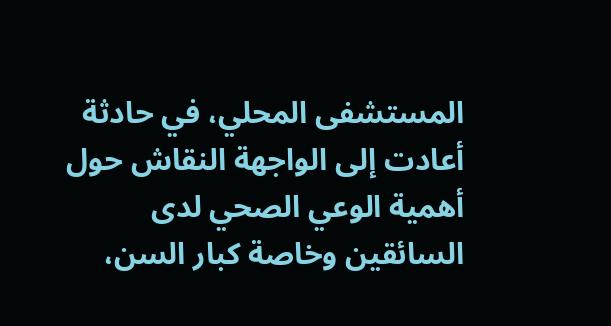المستشفى المحلي، في حادثة أعادت إلى الواجهة النقاش حول أهمية الوعي الصحي لدى السائقين وخاصة كبار السن،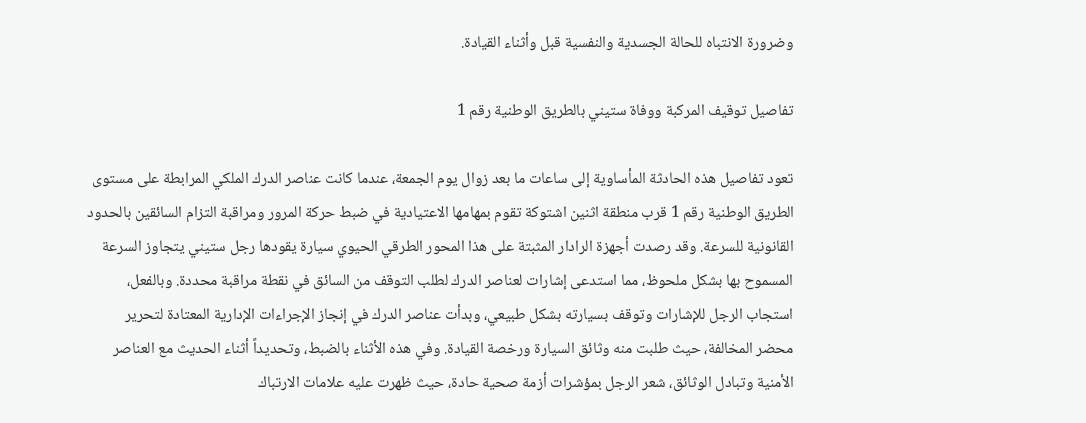وضرورة الانتباه للحالة الجسدية والنفسية قبل وأثناء القيادة.

تفاصيل توقيف المركبة ووفاة ستيني بالطريق الوطنية رقم 1

تعود تفاصيل هذه الحادثة المأساوية إلى ساعات ما بعد زوال يوم الجمعة، عندما كانت عناصر الدرك الملكي المرابطة على مستوى الطريق الوطنية رقم 1 قرب منطقة اثنين اشتوكة تقوم بمهامها الاعتيادية في ضبط حركة المرور ومراقبة التزام السائقين بالحدود القانونية للسرعة. وقد رصدت أجهزة الرادار المثبتة على هذا المحور الطرقي الحيوي سيارة يقودها رجل ستيني يتجاوز السرعة المسموح بها بشكل ملحوظ، مما استدعى إشارات لعناصر الدرك لطلب التوقف من السائق في نقطة مراقبة محددة. وبالفعل، استجاب الرجل للإشارات وتوقف بسيارته بشكل طبيعي، وبدأت عناصر الدرك في إنجاز الإجراءات الإدارية المعتادة لتحرير محضر المخالفة، حيث طلبت منه وثائق السيارة ورخصة القيادة. وفي هذه الأثناء بالضبط، وتحديداً أثناء الحديث مع العناصر الأمنية وتبادل الوثائق، شعر الرجل بمؤشرات أزمة صحية حادة، حيث ظهرت عليه علامات الارتباك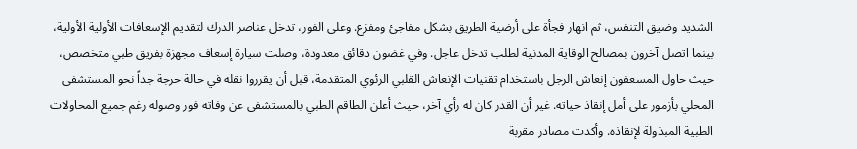الشديد وضيق التنفس، ثم انهار فجأة على أرضية الطريق بشكل مفاجئ ومفزع. وعلى الفور، تدخل عناصر الدرك لتقديم الإسعافات الأولية الأولية، بينما اتصل آخرون بمصالح الوقاية المدنية لطلب تدخل عاجل. وفي غضون دقائق معدودة، وصلت سيارة إسعاف مجهزة بفريق طبي متخصص، حيث حاول المسعفون إنعاش الرجل باستخدام تقنيات الإنعاش القلبي الرئوي المتقدمة، قبل أن يقرروا نقله في حالة حرجة جداً نحو المستشفى المحلي بأزمور على أمل إنقاذ حياته. غير أن القدر كان له رأي آخر، حيث أعلن الطاقم الطبي بالمستشفى عن وفاته فور وصوله رغم جميع المحاولات الطبية المبذولة لإنقاذه. وأكدت مصادر مقربة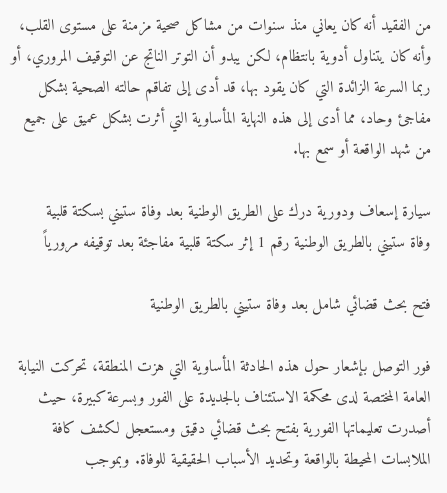من الفقيد أنه كان يعاني منذ سنوات من مشاكل صحية مزمنة على مستوى القلب، وأنه كان يتناول أدوية بانتظام، لكن يبدو أن التوتر الناتج عن التوقيف المروري، أو ربما السرعة الزائدة التي كان يقود بها، قد أدى إلى تفاقم حالته الصحية بشكل مفاجئ وحاد، مما أدى إلى هذه النهاية المأساوية التي أثرت بشكل عميق على جميع من شهد الواقعة أو سمع بها.

سيارة إسعاف ودورية درك على الطريق الوطنية بعد وفاة ستيني بسكتة قلبية
وفاة ستيني بالطريق الوطنية رقم 1 إثر سكتة قلبية مفاجئة بعد توقيفه مرورياً

فتح بحث قضائي شامل بعد وفاة ستيني بالطريق الوطنية

فور التوصل بإشعار حول هذه الحادثة المأساوية التي هزت المنطقة، تحركت النيابة العامة المختصة لدى محكمة الاستئناف بالجديدة على الفور وبسرعة كبيرة، حيث أصدرت تعليماتها الفورية بفتح بحث قضائي دقيق ومستعجل لكشف كافة الملابسات المحيطة بالواقعة وتحديد الأسباب الحقيقية للوفاة. وبموجب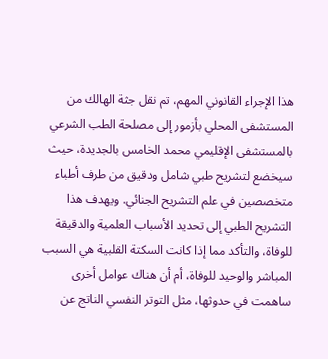هذا الإجراء القانوني المهم، تم نقل جثة الهالك من المستشفى المحلي بأزمور إلى مصلحة الطب الشرعي بالمستشفى الإقليمي محمد الخامس بالجديدة، حيث سيخضع لتشريح طبي شامل ودقيق من طرف أطباء متخصصين في علم التشريح الجنائي. ويهدف هذا التشريح الطبي إلى تحديد الأسباب العلمية والدقيقة للوفاة، والتأكد مما إذا كانت السكتة القلبية هي السبب المباشر والوحيد للوفاة، أم أن هناك عوامل أخرى ساهمت في حدوثها، مثل التوتر النفسي الناتج عن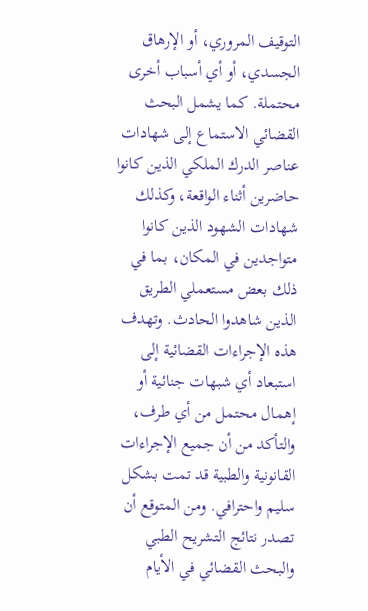التوقيف المروري، أو الإرهاق الجسدي، أو أي أسباب أخرى محتملة. كما يشمل البحث القضائي الاستماع إلى شهادات عناصر الدرك الملكي الذين كانوا حاضرين أثناء الواقعة، وكذلك شهادات الشهود الذين كانوا متواجدين في المكان، بما في ذلك بعض مستعملي الطريق الذين شاهدوا الحادث. وتهدف هذه الإجراءات القضائية إلى استبعاد أي شبهات جنائية أو إهمال محتمل من أي طرف، والتأكد من أن جميع الإجراءات القانونية والطبية قد تمت بشكل سليم واحترافي. ومن المتوقع أن تصدر نتائج التشريح الطبي والبحث القضائي في الأيام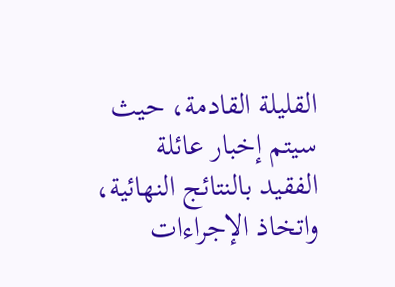القليلة القادمة، حيث سيتم إخبار عائلة الفقيد بالنتائج النهائية، واتخاذ الإجراءات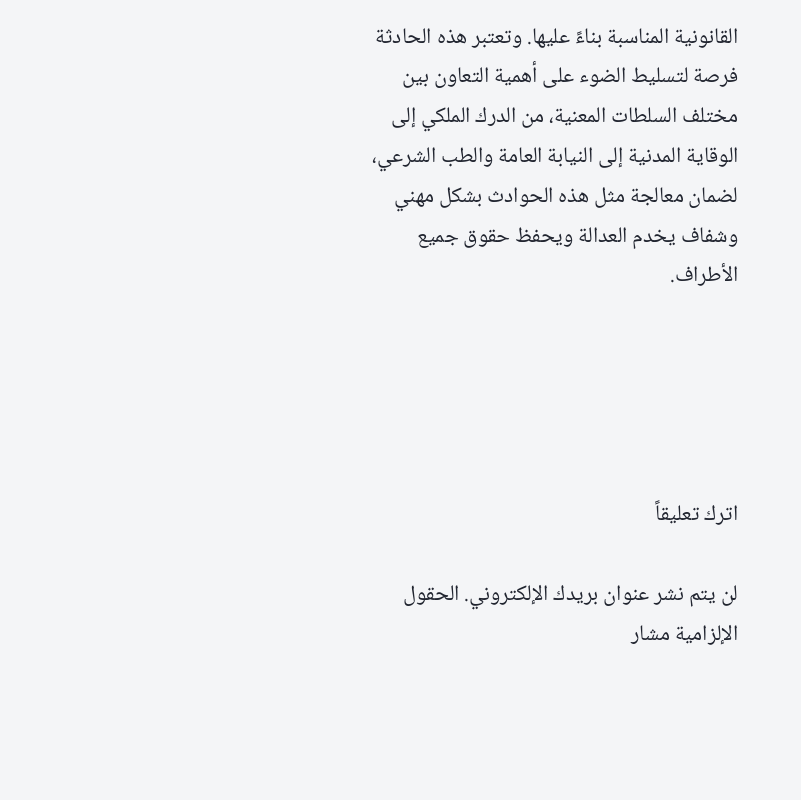القانونية المناسبة بناءً عليها. وتعتبر هذه الحادثة فرصة لتسليط الضوء على أهمية التعاون بين مختلف السلطات المعنية، من الدرك الملكي إلى الوقاية المدنية إلى النيابة العامة والطب الشرعي، لضمان معالجة مثل هذه الحوادث بشكل مهني وشفاف يخدم العدالة ويحفظ حقوق جميع الأطراف.





اترك تعليقاً

لن يتم نشر عنوان بريدك الإلكتروني. الحقول الإلزامية مشار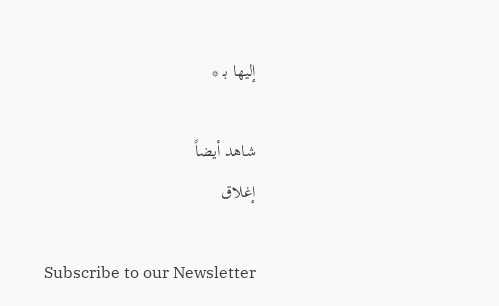إليها بـ *

شاهد أيضاً
إغلاق

Subscribe to our Newsletter